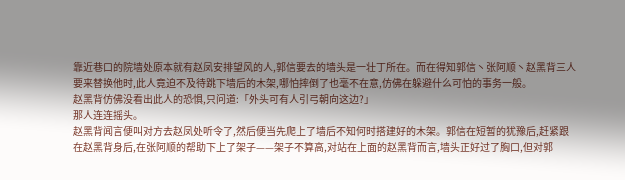靠近巷口的院墙处原本就有赵凤安排望风的人,郭信要去的墙头是一壮丁所在。而在得知郭信丶张阿顺丶赵黑背三人要来替换他时,此人竟迫不及待跳下墙后的木架,哪怕摔倒了也毫不在意,仿佛在躲避什么可怕的事务一般。
赵黑背仿佛没看出此人的恐惧,只问道:「外头可有人引弓朝向这边?」
那人连连摇头。
赵黑背闻言便叫对方去赵凤处听令了,然后便当先爬上了墙后不知何时搭建好的木架。郭信在短暂的犹豫后,赶紧跟在赵黑背身后,在张阿顺的帮助下上了架子——架子不算高,对站在上面的赵黑背而言,墙头正好过了胸口,但对郭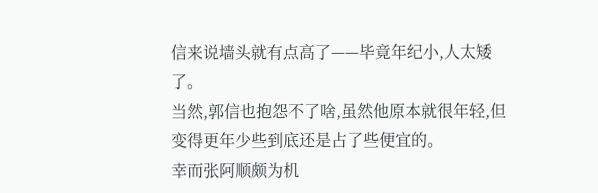信来说墙头就有点高了——毕竟年纪小,人太矮了。
当然,郭信也抱怨不了啥,虽然他原本就很年轻,但变得更年少些到底还是占了些便宜的。
幸而张阿顺颇为机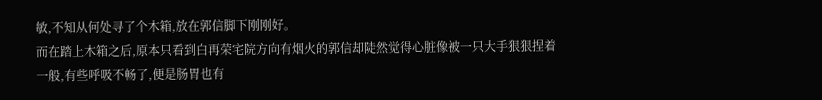敏,不知从何处寻了个木箱,放在郭信脚下刚刚好。
而在踏上木箱之后,原本只看到白再荣宅院方向有烟火的郭信却陡然觉得心脏像被一只大手狠狠捏着一般,有些呼吸不畅了,便是肠胃也有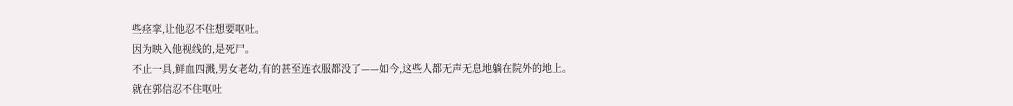些痉挛,让他忍不住想要呕吐。
因为映入他视线的,是死尸。
不止一具,鲜血四溅,男女老幼,有的甚至连衣服都没了——如今,这些人都无声无息地躺在院外的地上。
就在郭信忍不住呕吐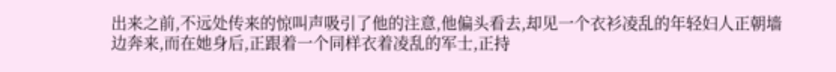出来之前,不远处传来的惊叫声吸引了他的注意,他偏头看去,却见一个衣衫凌乱的年轻妇人正朝墙边奔来,而在她身后,正跟着一个同样衣着凌乱的军士,正持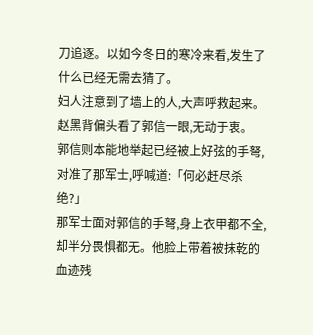刀追逐。以如今冬日的寒冷来看,发生了什么已经无需去猜了。
妇人注意到了墙上的人,大声呼救起来。
赵黑背偏头看了郭信一眼,无动于衷。
郭信则本能地举起已经被上好弦的手弩,对准了那军士,呼喊道:「何必赶尽杀绝?」
那军士面对郭信的手弩,身上衣甲都不全,却半分畏惧都无。他脸上带着被抹乾的血迹残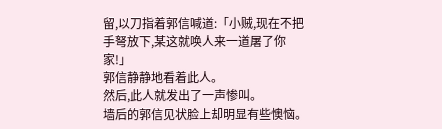留,以刀指着郭信喊道:「小贼,现在不把手弩放下,某这就唤人来一道屠了你家!」
郭信静静地看着此人。
然后,此人就发出了一声惨叫。
墙后的郭信见状脸上却明显有些懊恼。